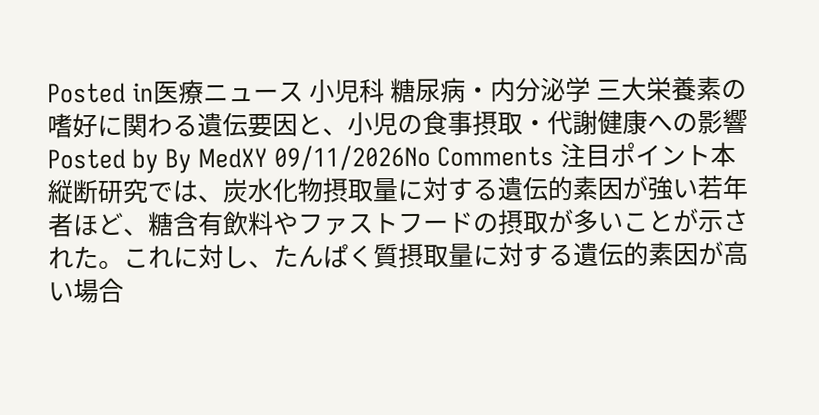Posted in医療ニュース 小児科 糖尿病・内分泌学 三大栄養素の嗜好に関わる遺伝要因と、小児の食事摂取・代謝健康への影響 Posted by By MedXY 09/11/2026No Comments 注目ポイント本縦断研究では、炭水化物摂取量に対する遺伝的素因が強い若年者ほど、糖含有飲料やファストフードの摂取が多いことが示された。これに対し、たんぱく質摂取量に対する遺伝的素因が高い場合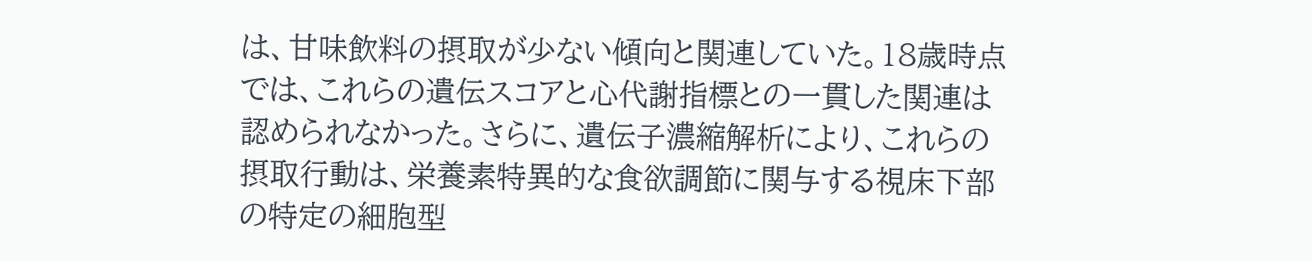は、甘味飲料の摂取が少ない傾向と関連していた。18歳時点では、これらの遺伝スコアと心代謝指標との一貫した関連は認められなかった。さらに、遺伝子濃縮解析により、これらの摂取行動は、栄養素特異的な食欲調節に関与する視床下部の特定の細胞型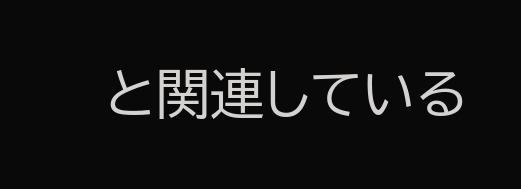と関連している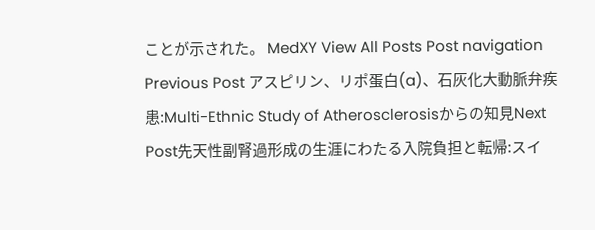ことが示された。 MedXY View All Posts Post navigation Previous Post アスピリン、リポ蛋白(a)、石灰化大動脈弁疾患:Multi-Ethnic Study of Atherosclerosisからの知見Next Post先天性副腎過形成の生涯にわたる入院負担と転帰:スイ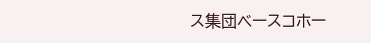ス集団ベースコホー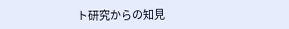ト研究からの知見